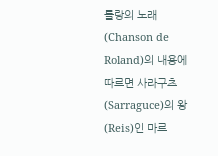롤랑의 노래(Chanson de Roland)의 내용에 따르면 사라구츠(Sarraguce)의 왕(Reis)인 마르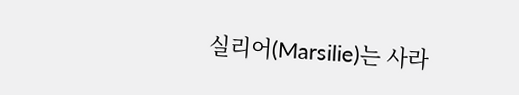실리어(Marsilie)는 사라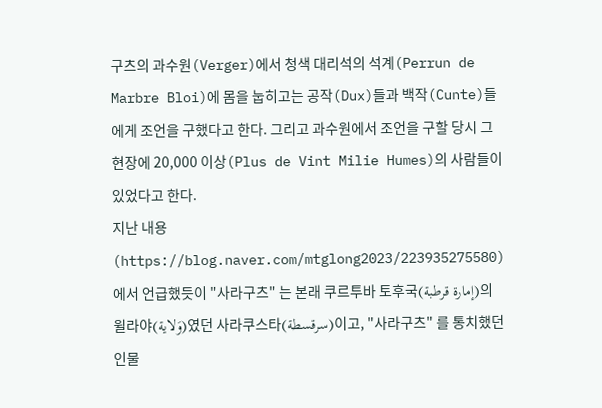구츠의 과수원(Verger)에서 청색 대리석의 석계(Perrun de Marbre Bloi)에 몸을 눕히고는 공작(Dux)들과 백작(Cunte)들에게 조언을 구했다고 한다. 그리고 과수원에서 조언을 구할 당시 그 현장에 20,000 이상(Plus de Vint Milie Humes)의 사람들이 있었다고 한다.
지난 내용(https://blog.naver.com/mtglong2023/223935275580)에서 언급했듯이 "사라구츠" 는 본래 쿠르투바 토후국(إمارة قرطبة)의 윌라야(وَلاية)였던 사라쿠스타(سرقسطة)이고, "사라구츠" 를 통치했던 인물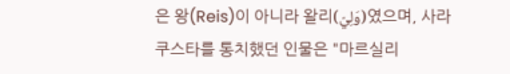은 왕(Reis)이 아니라 왈리(وَلِيّ)였으며, 사라쿠스타를 통치했던 인물은 "마르실리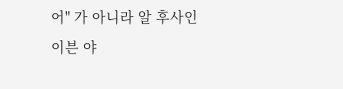어" 가 아니라 알 후사인 이븐 야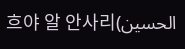흐야 알 안사리(الحسين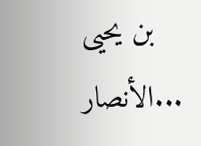بن يحيى الأنصار...